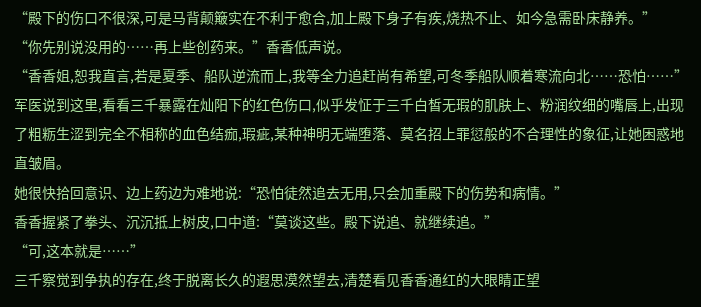“殿下的伤口不很深,可是马背颠簸实在不利于愈合,加上殿下身子有疾,烧热不止、如今急需卧床静养。”
“你先别说没用的……再上些创药来。”香香低声说。
“香香姐,恕我直言,若是夏季、船队逆流而上,我等全力追赶尚有希望,可冬季船队顺着寒流向北……恐怕……”
军医说到这里,看看三千暴露在灿阳下的红色伤口,似乎发怔于三千白皙无瑕的肌肤上、粉润纹细的嘴唇上,出现了粗粝生涩到完全不相称的血色结痂,瑕疵,某种神明无端堕落、莫名招上罪愆般的不合理性的象征,让她困惑地直皱眉。
她很快拾回意识、边上药边为难地说:“恐怕徒然追去无用,只会加重殿下的伤势和病情。”
香香握紧了拳头、沉沉抵上树皮,口中道:“莫谈这些。殿下说追、就继续追。”
“可,这本就是……”
三千察觉到争执的存在,终于脱离长久的遐思漠然望去,清楚看见香香通红的大眼睛正望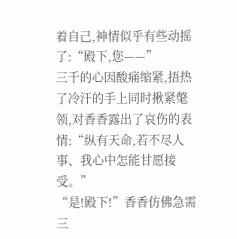着自己,神情似乎有些动摇了:“殿下,您——”
三千的心因酸痛缩紧,捂热了冷汗的手上同时揪紧氅领,对香香露出了哀伤的表情:“纵有天命,若不尽人事、我心中怎能甘愿接受。”
“是!殿下!”香香仿佛急需三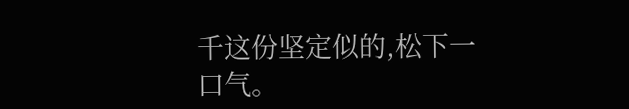千这份坚定似的,松下一口气。